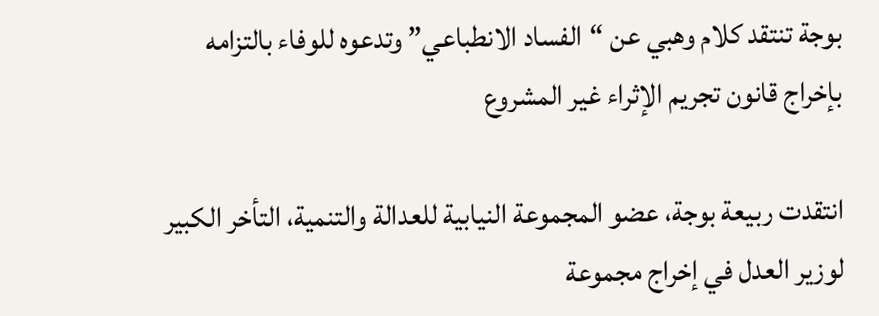بوجة تنتقد كلام وهبي عن “الفساد الانطباعي” وتدعوه للوفاء بالتزامه بإخراج قانون تجريم الإثراء غير المشروع

انتقدت ربيعة بوجة، عضو المجموعة النيابية للعدالة والتنمية، التأخر الكبير لوزير العدل في إخراج مجموعة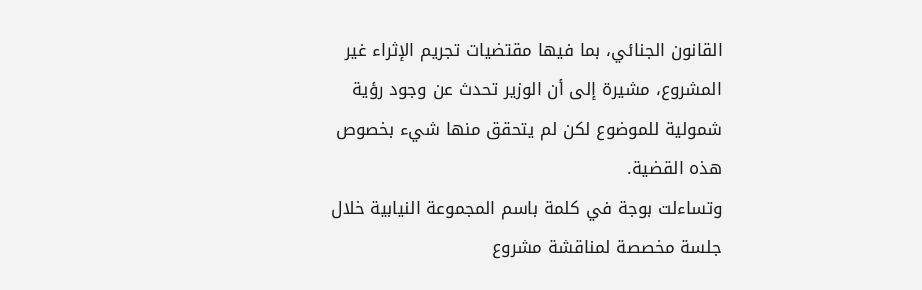القانون الجنائي، بما فيها مقتضيات تجريم الإثراء غير المشروع، مشيرة إلى أن الوزير تحدث عن وجود رؤية شمولية للموضوع لكن لم يتحقق منها شيء بخصوص هذه القضية.
وتساءلت بوجة في كلمة باسم المجموعة النيابية خلال جلسة مخصصة لمناقشة مشروع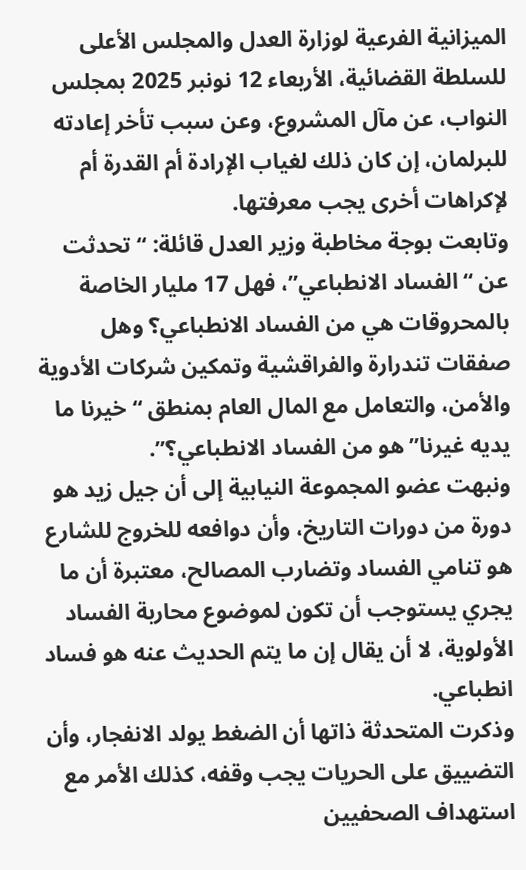الميزانية الفرعية لوزارة العدل والمجلس الأعلى للسلطة القضائية، الأربعاء 12 نونبر 2025 بمجلس النواب، عن مآل المشروع، وعن سبب تأخر إعادته للبرلمان، إن كان ذلك لغياب الإرادة أم القدرة أم لإكراهات أخرى يجب معرفتها.
وتابعت بوجة مخاطبة وزير العدل قائلة: “تحدثت عن “الفساد الانطباعي”، فهل 17 مليار الخاصة بالمحروقات هي من الفساد الانطباعي؟ وهل صفقات تندرارة والفراقشية وتمكين شركات الأدوية والأمن، والتعامل مع المال العام بمنطق “خيرنا ما يديه غيرنا” هو من الفساد الانطباعي؟”.
ونبهت عضو المجموعة النيابية إلى أن جيل زيد هو دورة من دورات التاريخ، وأن دوافعه للخروج للشارع هو تنامي الفساد وتضارب المصالح، معتبرة أن ما يجري يستوجب أن تكون لموضوع محاربة الفساد الأولوية، لا أن يقال إن ما يتم الحديث عنه هو فساد انطباعي.
وذكرت المتحدثة ذاتها أن الضغط يولد الانفجار، وأن التضييق على الحريات يجب وقفه، كذلك الأمر مع استهداف الصحفيين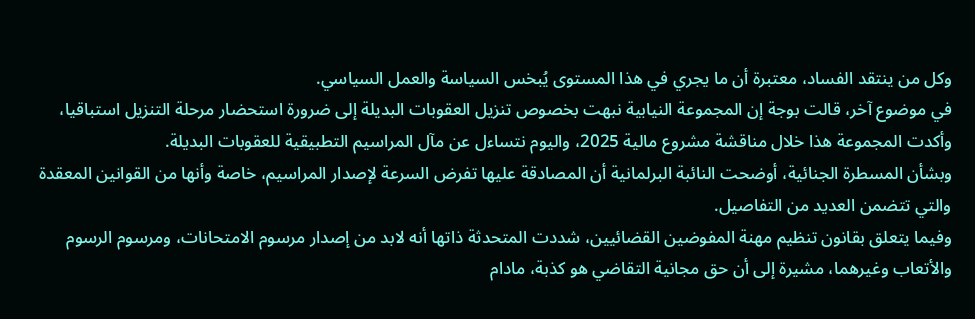وكل من ينتقد الفساد، معتبرة أن ما يجري في هذا المستوى يُبخس السياسة والعمل السياسي.
في موضوع آخر، قالت بوجة إن المجموعة النيابية نبهت بخصوص تنزيل العقوبات البديلة إلى ضرورة استحضار مرحلة التنزيل استباقيا، وأكدت المجموعة هذا خلال مناقشة مشروع مالية 2025، واليوم نتساءل عن مآل المراسيم التطبيقية للعقوبات البديلة.
وبشأن المسطرة الجنائية، أوضحت النائبة البرلمانية أن المصادقة عليها تفرض السرعة لإصدار المراسيم، خاصة وأنها من القوانين المعقدة والتي تتضمن العديد من التفاصيل.
وفيما يتعلق بقانون تنظيم مهنة المفوضين القضائيين، شددت المتحدثة ذاتها أنه لابد من إصدار مرسوم الامتحانات، ومرسوم الرسوم والأتعاب وغيرهما، مشيرة إلى أن حق مجانية التقاضي هو كذبة، مادام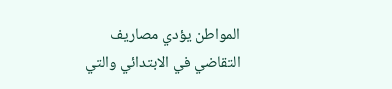المواطن يؤدي مصاريف التقاضي في الابتدائي والتي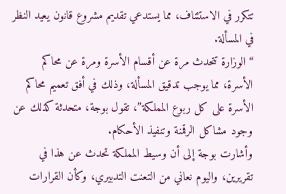تتكرر في الاستئناف، مما يستدعي تقديم مشروع قانون يعيد النظر في المسألة.
“الوزارة تتحدث مرة عن أقسام الأسرة ومرة عن محاكم الأسرة، مما يوجب تدقيق المسألة، وذلك في أفق تعميم محاكم الأسرة على كل ربوع المملكة”، تقول بوجة، متحدثة كذلك عن وجود مشاكل الرقمنة وتنفيذ الأحكام.
وأشارت بوجة إلى أن وسيط المملكة تحدث عن هذا في تقريرين، واليوم نعاني من التعنت التدبيري، وكأن القرارات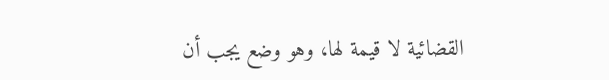القضائية لا قيمة لها، وهو وضع يجب أن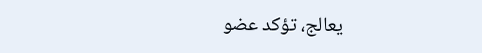يعالج، تؤكد عضو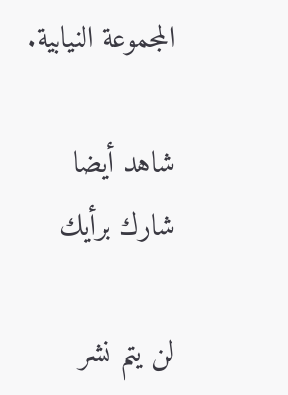المجموعة النيابية.

شاهد أيضا
شارك برأيك

لن يتم نشر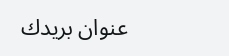عنوان بريدك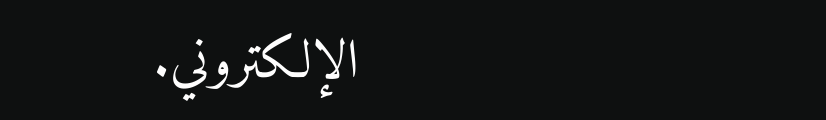الإلكتروني.